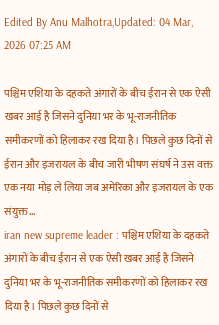Edited By Anu Malhotra,Updated: 04 Mar, 2026 07:25 AM

पश्चिम एशिया के दहकते अंगारों के बीच ईरान से एक ऐसी खबर आई है जिसने दुनिया भर के भू-राजनीतिक समीकरणों को हिलाकर रख दिया है। पिछले कुछ दिनों से ईरान और इजरायल के बीच जारी भीषण संघर्ष ने उस वक्त एक नया मोड़ ले लिया जब अमेरिका और इजरायल के एक संयुक्त...
iran new supreme leader : पश्चिम एशिया के दहकते अंगारों के बीच ईरान से एक ऐसी खबर आई है जिसने दुनिया भर के भू-राजनीतिक समीकरणों को हिलाकर रख दिया है। पिछले कुछ दिनों से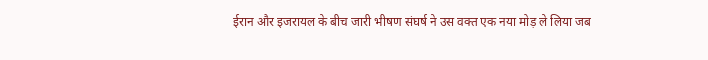ईरान और इजरायल के बीच जारी भीषण संघर्ष ने उस वक्त एक नया मोड़ ले लिया जब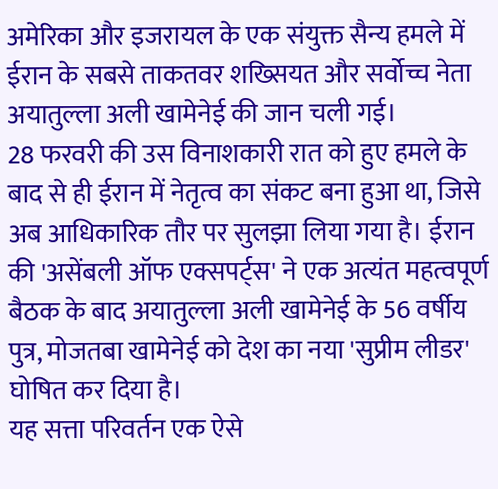अमेरिका और इजरायल के एक संयुक्त सैन्य हमले में ईरान के सबसे ताकतवर शख्सियत और सर्वोच्च नेता अयातुल्ला अली खामेनेई की जान चली गई।
28 फरवरी की उस विनाशकारी रात को हुए हमले के बाद से ही ईरान में नेतृत्व का संकट बना हुआ था, जिसे अब आधिकारिक तौर पर सुलझा लिया गया है। ईरान की 'असेंबली ऑफ एक्सपर्ट्स' ने एक अत्यंत महत्वपूर्ण बैठक के बाद अयातुल्ला अली खामेनेई के 56 वर्षीय पुत्र, मोजतबा खामेनेई को देश का नया 'सुप्रीम लीडर' घोषित कर दिया है।
यह सत्ता परिवर्तन एक ऐसे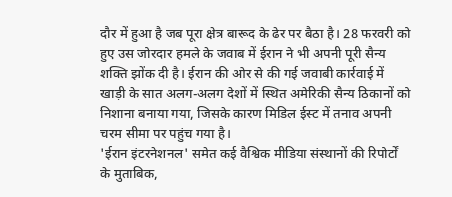दौर में हुआ है जब पूरा क्षेत्र बारूद के ढेर पर बैठा है। 28 फरवरी को हुए उस जोरदार हमले के जवाब में ईरान ने भी अपनी पूरी सैन्य शक्ति झोंक दी है। ईरान की ओर से की गई जवाबी कार्रवाई में खाड़ी के सात अलग-अलग देशों में स्थित अमेरिकी सैन्य ठिकानों को निशाना बनाया गया, जिसके कारण मिडिल ईस्ट में तनाव अपनी चरम सीमा पर पहुंच गया है।
'ईरान इंटरनेशनल' समेत कई वैश्विक मीडिया संस्थानों की रिपोर्टों के मुताबिक,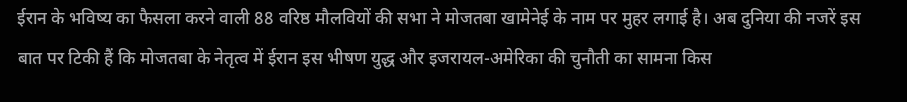ईरान के भविष्य का फैसला करने वाली 88 वरिष्ठ मौलवियों की सभा ने मोजतबा खामेनेई के नाम पर मुहर लगाई है। अब दुनिया की नजरें इस बात पर टिकी हैं कि मोजतबा के नेतृत्व में ईरान इस भीषण युद्ध और इजरायल-अमेरिका की चुनौती का सामना किस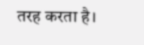तरह करता है।